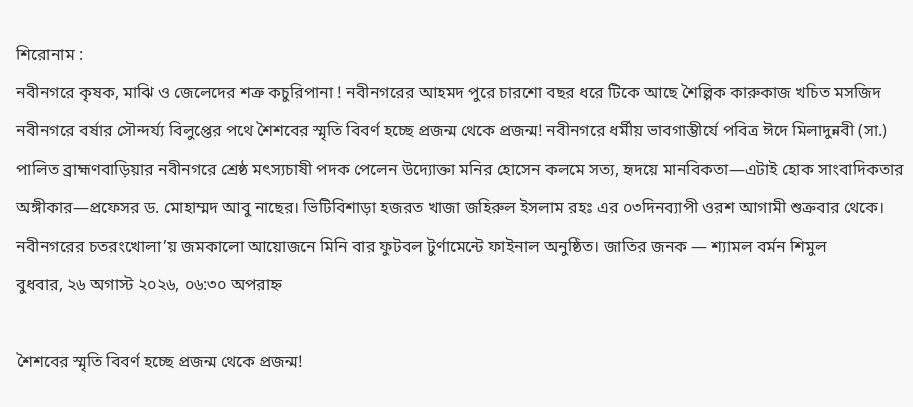শিরোনাম :
নবীনগরে কৃষক, মাঝি ও জেলেদের শত্রু কচুরিপানা ! নবীনগরের আহমদ পুরে চারশো বছর ধরে টিকে আছে শৈল্পিক কারুকাজ খচিত মসজিদ নবীনগরে বর্ষার সৌন্দর্য্য বিলুপ্তের পথে শৈশবের স্মৃতি বিবর্ণ হচ্ছে প্রজন্ম থেকে প্রজন্ম! নবীনগরে ধর্মীয় ভাবগাম্ভীর্যে পবিত্র ঈদে মিলাদুন্নবী (সা.) পালিত ব্রাহ্মণবাড়িয়ার নবীনগরে শ্রেষ্ঠ মৎস্যচাষী পদক পেলেন উদ্যোক্তা মনির হোসেন কলমে সত্য, হৃদয়ে মানবিকতা—এটাই হোক সাংবাদিকতার অঙ্গীকার—প্রফেসর ড. মোহাম্মদ আবু নাছের। ভিটিবিশাড়া হজরত খাজা জহিরুল ইসলাম রহঃ এর ০৩দিনব্যাপী ওরশ আগামী শুক্রবার থেকে। নবীনগরের চতরংখোলা’য় জমকালো আয়োজনে মিনি বার ফুটবল টুর্ণামেন্টে ফাইনাল অনুষ্ঠিত। জাতির জনক — শ্যামল বর্মন শিমুল
বুধবার, ২৬ অগাস্ট ২০২৬, ০৬:৩০ অপরাহ্ন

শৈশবের স্মৃতি বিবর্ণ হচ্ছে প্রজন্ম থেকে প্রজন্ম!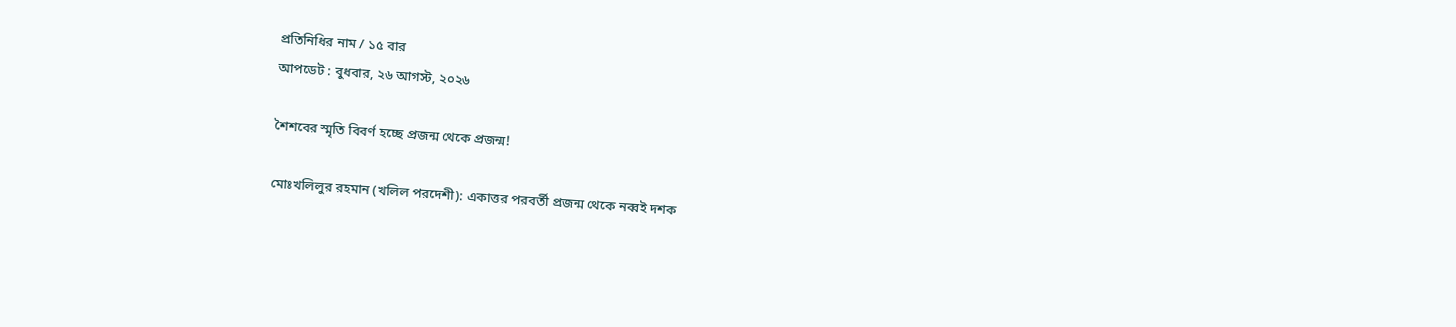প্রতিনিধির নাম / ১৫ বার
আপডেট : বুধবার, ২৬ আগস্ট, ২০২৬

শৈশবের স্মৃতি বিবর্ণ হচ্ছে প্রজন্ম থেকে প্রজন্ম!

মোঃখলিলুর রহমান (খলিল পরদেশী): একাত্তর পরবর্তী প্রজন্ম থেকে নব্বই দশক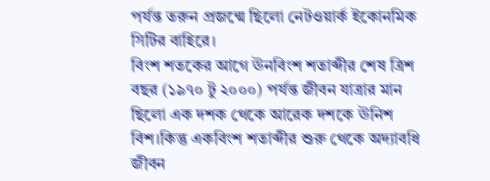পর্যন্ত তরুন প্রজন্মে ছিলো নেটওয়ার্ক ইকোনমিক সিটির বাহিরে।
বিংশ শতকের আগে ঊনবিংশ শতাব্দীর শেষ ত্রিশ বছর (১৯৭০ টু ২০০০) পর্যন্ত জীবন যাত্রার মান ছিলো এক দশক থেকে আরেক দশকে ঊনিশ বিশ।কিন্তু একবিংশ শতাব্দীর শুরু থেকে অদ্যাবধি জীবন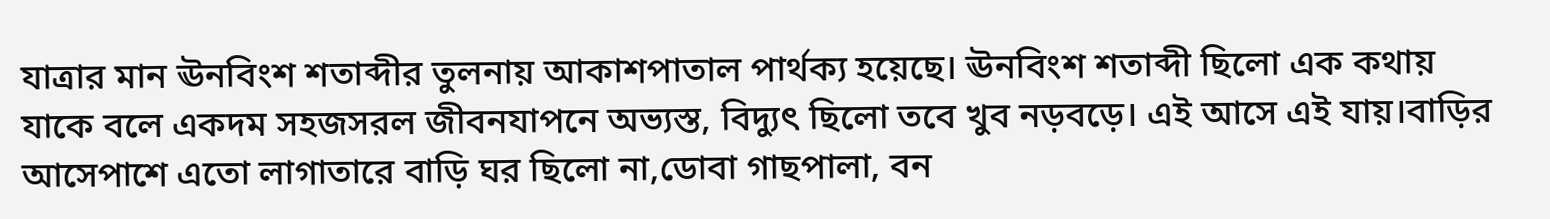যাত্রার মান ঊনবিংশ শতাব্দীর তুলনায় আকাশপাতাল পার্থক্য হয়েছে। ঊনবিংশ শতাব্দী ছিলো এক কথায় যাকে বলে একদম সহজসরল জীবনযাপনে অভ্যস্ত, বিদ্যুৎ ছিলো তবে খুব নড়বড়ে। এই আসে এই যায়।বাড়ির আসেপাশে এতো লাগাতারে বাড়ি ঘর ছিলো না,ডোবা গাছপালা, বন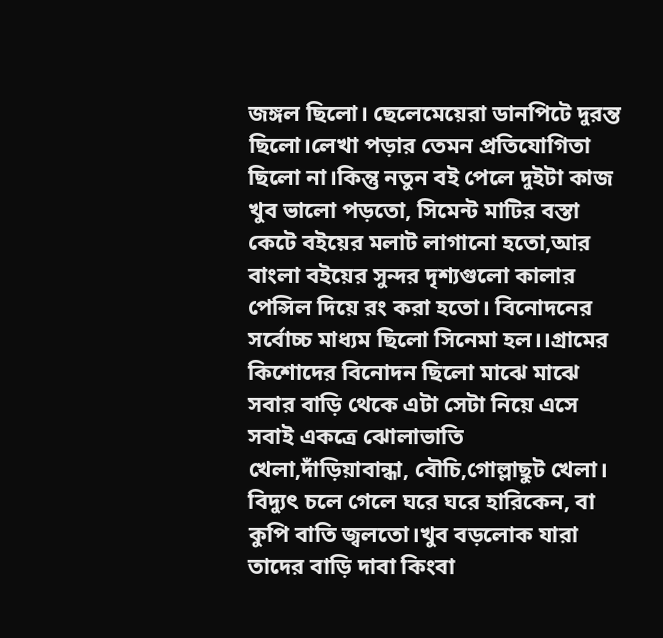জঙ্গল ছিলো। ছেলেমেয়েরা ডানপিটে দুরন্ত ছিলো।লেখা পড়ার তেমন প্রতিযোগিতা ছিলো না।কিন্তু নতুন বই পেলে দুইটা কাজ খুব ভালো পড়তো, সিমেন্ট মাটির বস্তা কেটে বইয়ের মলাট লাগানো হতো,আর বাংলা বইয়ের সুন্দর দৃশ্যগুলো কালার পেন্সিল দিয়ে রং করা হতো। বিনোদনের সর্বোচ্চ মাধ্যম ছিলো সিনেমা হল।।গ্রামের কিশোদের বিনোদন ছিলো মাঝে মাঝে সবার বাড়ি থেকে এটা সেটা নিয়ে এসে সবাই একত্রে ঝোলাভাতি খেলা,দাঁড়িয়াবান্ধা, বৌচি,গোল্লাছুট খেলা।
বিদ্যুৎ চলে গেলে ঘরে ঘরে হারিকেন, বা কুপি বাতি জ্বলতো।খুব বড়লোক যারা তাদের বাড়ি দাবা কিংবা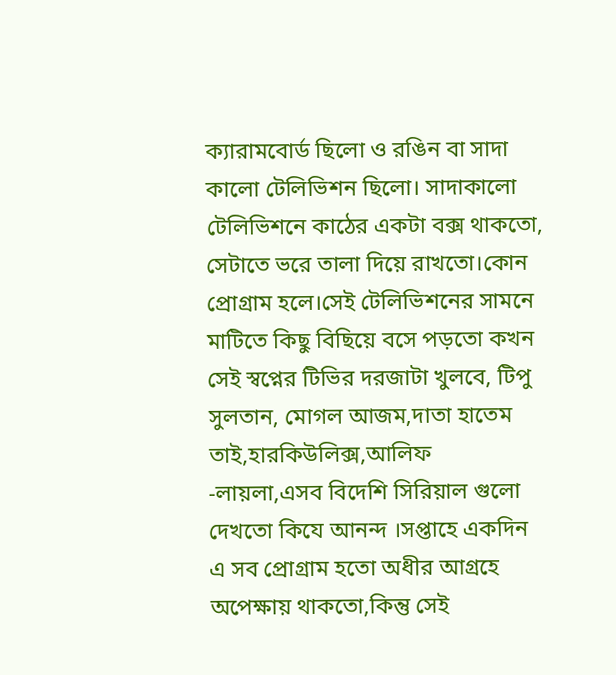ক্যারামবোর্ড ছিলো ও রঙিন বা সাদা কালো টেলিভিশন ছিলো। সাদাকালো টেলিভিশনে কাঠের একটা বক্স থাকতো, সেটাতে ভরে তালা দিয়ে রাখতো।কোন প্রোগ্রাম হলে।সেই টেলিভিশনের সামনে মাটিতে কিছু বিছিয়ে বসে পড়তো কখন সেই স্বপ্নের টিভির দরজাটা খুলবে, টিপু সুলতান, মোগল আজম,দাতা হাতেম তাই,হারকিউলিক্স,আলিফ -লায়লা,এসব বিদেশি সিরিয়াল গুলো দেখতো কিযে আনন্দ ।সপ্তাহে একদিন এ সব প্রোগ্রাম হতো অধীর আগ্রহে অপেক্ষায় থাকতো,কিন্তু সেই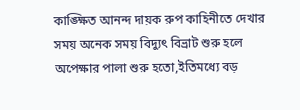কাঙ্ক্ষিত আনন্দ দায়ক রুপ কাহিনীতে দেখার সময় অনেক সময় বিদ্যুৎ বিভ্রাট শুরু হলে অপেক্ষার পালা শুরু হতো,ইতিমধ্যে বড়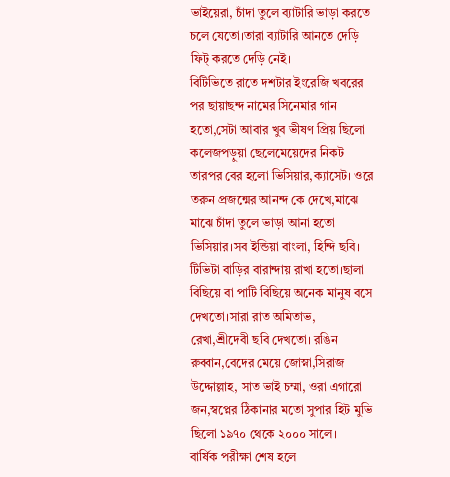ভাইয়েরা, চাঁদা তুলে ব্যাটারি ভাড়া করতে চলে যেতো।তারা ব্যাটারি আনতে দেড়ি ফিট্ করতে দেড়ি নেই।
বিটিভিতে রাতে দশটার ইংরেজি খবরের পর ছায়াছন্দ নামের সিনেমার গান হতো,সেটা আবার খুব ভীষণ প্রিয় ছিলো কলেজপড়ুয়া ছেলেমেয়েদের নিকট
তারপর বের হলো ভিসিয়ার,ক্যাসেট। ওরে তরুন প্রজন্মের আনন্দ কে দেখে,মাঝে মাঝে চাঁদা তুলে ভাড়া আনা হতো ভিসিয়ার।সব ইন্ডিয়া বাংলা, হিন্দি ছবি।
টিভিটা বাড়ির বারান্দায় রাখা হতো।ছালা বিছিয়ে বা পাটি বিছিয়ে অনেক মানুষ বসে দেখতো।সারা রাত অমিতাভ, রেখা,শ্রীদেবী ছবি দেখতো। রঙিন রুব্বান,বেদের মেয়ে জোস্না,সিরাজ উদ্দোল্লাহ, সাত ভাই চম্মা, ওরা এগারো জন,স্বপ্নের ঠিকানার মতো সুপার হিট মুভি ছিলো ১৯৭০ থেকে ২০০০ সালে।
বার্ষিক পরীক্ষা শেষ হলে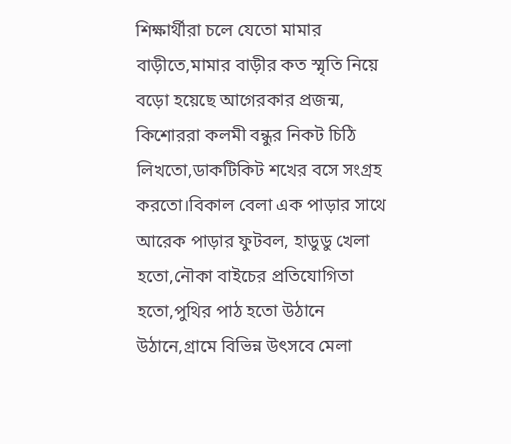শিক্ষার্থীরা চলে যেতো মামার বাড়ীতে,মামার বাড়ীর কত স্মৃতি নিয়ে বড়ো হয়েছে আগেরকার প্রজন্ম, কিশোররা কলমী বন্ধুর নিকট চিঠি লিখতো,ডাকটিকিট শখের বসে সংগ্রহ করতো।বিকাল বেলা এক পাড়ার সাথে আরেক পাড়ার ফুটবল, হাডুডু খেলা হতো,নৌকা বাইচের প্রতিযোগিতা হতো,পুথির পাঠ হতো উঠানে উঠানে,গ্রামে বিভিন্ন উৎসবে মেলা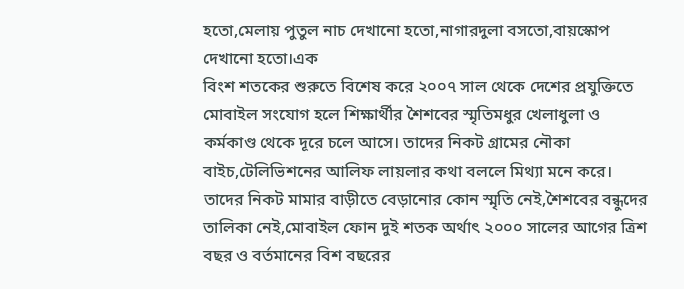হতো,মেলায় পুতুল নাচ দেখানো হতো,নাগারদুলা বসতো,বায়স্কোপ দেখানো হতো।এক
বিংশ শতকের শুরুতে বিশেষ করে ২০০৭ সাল থেকে দেশের প্রযুক্তিতে মোবাইল সংযোগ হলে শিক্ষার্থীর শৈশবের স্মৃতিমধুর খেলাধুলা ও কর্মকাণ্ড থেকে দূরে চলে আসে। তাদের নিকট গ্রামের নৌকা বাইচ,টেলিভিশনের আলিফ লায়লার কথা বললে মিথ্যা মনে করে। তাদের নিকট মামার বাড়ীতে বেড়ানোর কোন স্মৃতি নেই,শৈশবের বন্ধুদের তালিকা নেই,মোবাইল ফোন দুই শতক অর্থাৎ ২০০০ সালের আগের ত্রিশ বছর ও বর্তমানের বিশ বছরের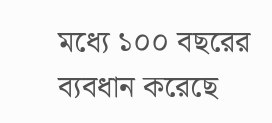মধ্যে ১০০ বছরের ব্যবধান করেছে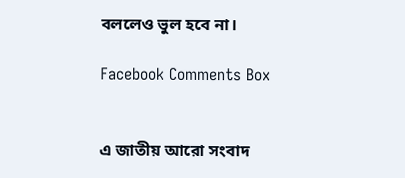বললেও ভুল হবে না।

Facebook Comments Box


এ জাতীয় আরো সংবাদ